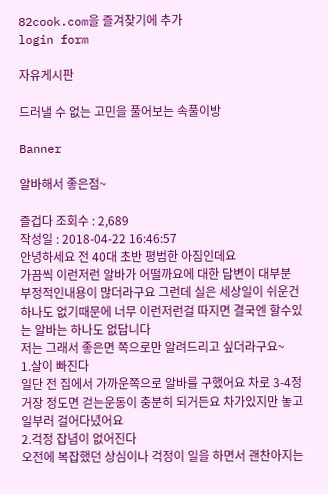82cook.com을 즐겨찾기에 추가
login form

자유게시판

드러낼 수 없는 고민을 풀어보는 속풀이방

Banner

알바해서 좋은점~

즐겁다 조회수 : 2,689
작성일 : 2018-04-22 16:46:57
안녕하세요 전 40대 초반 평범한 아짐인데요
가끔씩 이런저런 알바가 어떨까요에 대한 답변이 대부분 부정적인내용이 많더라구요 그런데 실은 세상일이 쉬운건 하나도 없기때문에 너무 이런저런걸 따지면 결국엔 할수있는 알바는 하나도 없답니다
저는 그래서 좋은면 쪽으로만 알려드리고 싶더라구요~
1.살이 빠진다
일단 전 집에서 가까운쪽으로 알바를 구했어요 차로 3-4정거장 정도면 걷는운동이 충분히 되거든요 차가있지만 놓고 일부러 걸어다녔어요
2.걱정 잡념이 없어진다
오전에 복잡했던 상심이나 걱정이 일을 하면서 괜찬아지는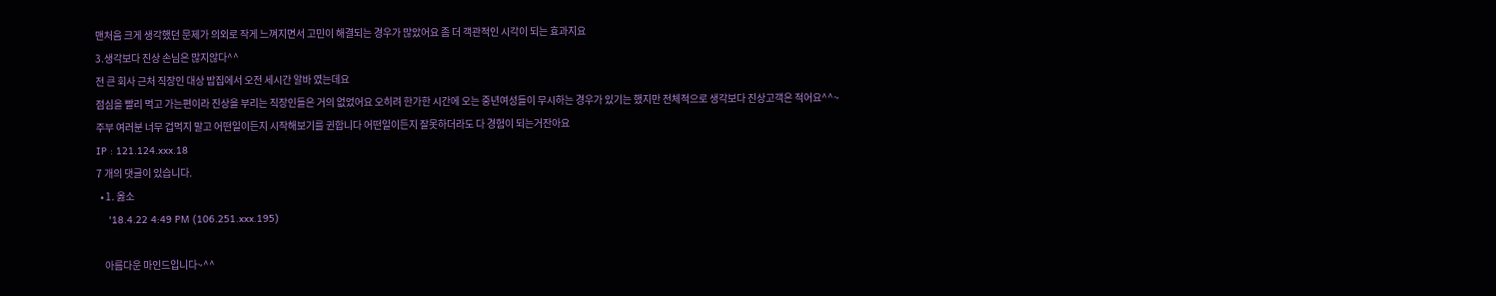맨처음 크게 생각했던 문제가 의외로 작게 느껴지면서 고민이 해결되는 경우가 많았어요 좀 더 객관적인 시각이 되는 효과지요
3.생각보다 진상 손님은 많지않다^^
전 큰 회사 근처 직장인 대상 밥집에서 오전 세시간 알바 였는데요
점심을 빨리 먹고 가는편이라 진상을 부리는 직장인들은 거의 없었어요 오히려 한가한 시간에 오는 중년여성들이 무시하는 경우가 있기는 했지만 전체적으로 생각보다 진상고객은 적어요^^~
주부 여러분 너무 겁먹지 말고 어떤일이든지 시작해보기를 귄합니다 어떤일이든지 잘못하더라도 다 경험이 되는거잔아요
IP : 121.124.xxx.18
7 개의 댓글이 있습니다.
  • 1. 옳소
    '18.4.22 4:49 PM (106.251.xxx.195)

    아름다운 마인드입니다~^^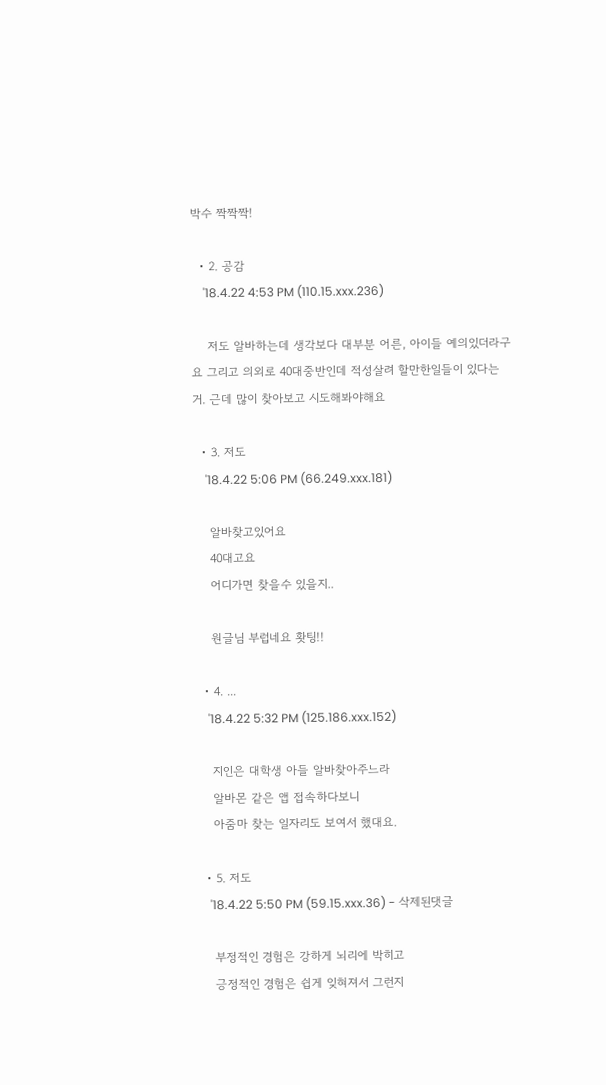박수 짝짝짝!

  • 2. 공감
    '18.4.22 4:53 PM (110.15.xxx.236)

    저도 알바하는데 생각보다 대부분 어른, 아이들 예의있더라구요 그리고 의외로 40대중반인데 적성살려 할만한일들이 있다는거. 근데 많이 찾아보고 시도해봐야해요

  • 3. 저도
    '18.4.22 5:06 PM (66.249.xxx.181)

    알바찾고있어요
    40대고요
    어디가면 찾을수 있을지..

    원글님 부럽네요 홧팅!!

  • 4. ...
    '18.4.22 5:32 PM (125.186.xxx.152)

    지인은 대학생 아들 알바찾아주느라
    알바몬 같은 앱 접속하다보니
    아줌마 찾는 일자리도 보여서 했대요.

  • 5. 저도
    '18.4.22 5:50 PM (59.15.xxx.36) - 삭제된댓글

    부정적인 경험은 강하게 뇌리에 박히고
    긍정적인 경험은 쉽게 잊혀져서 그런지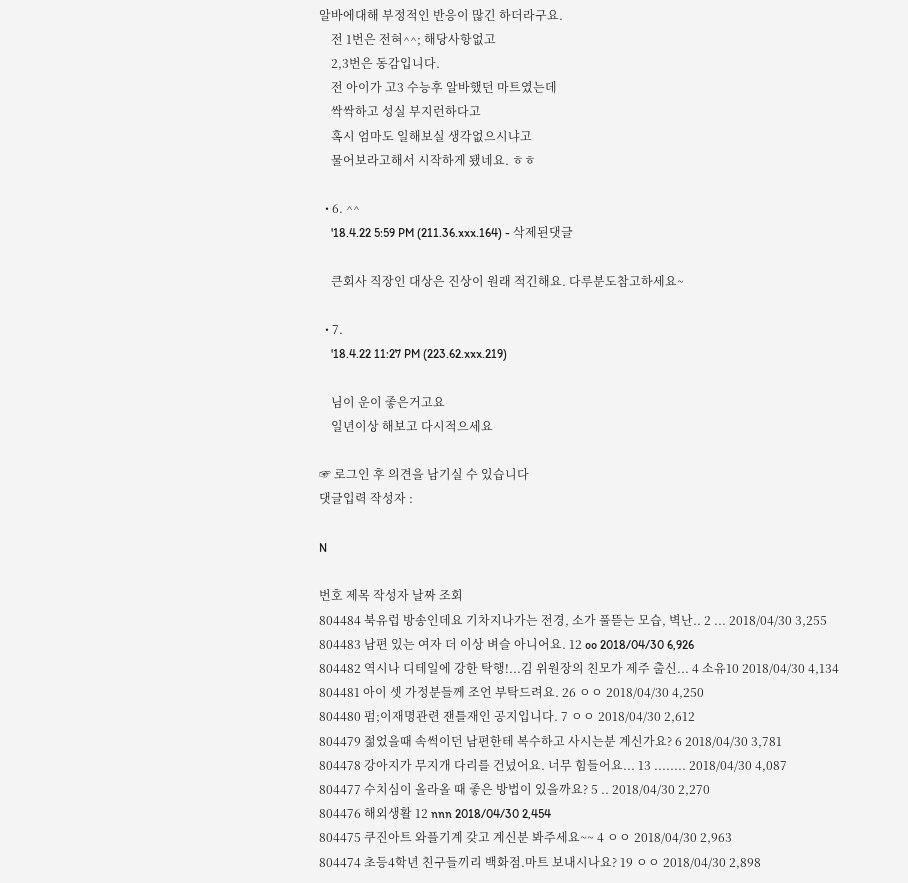알바에대해 부정적인 반응이 많긴 하더라구요.
    전 1번은 전혀^^; 해당사항없고
    2,3번은 동감입니다.
    전 아이가 고3 수능후 알바했던 마트였는데
    싹싹하고 성실 부지런하다고
    혹시 엄마도 일해보실 생각없으시냐고
    물어보라고해서 시작하게 됐네요. ㅎㅎ

  • 6. ^^
    '18.4.22 5:59 PM (211.36.xxx.164) - 삭제된댓글

    큰회사 직장인 대상은 진상이 원래 적긴해요. 다루분도참고하세요~

  • 7.
    '18.4.22 11:27 PM (223.62.xxx.219)

    님이 운이 좋은거고요
    일년이상 해보고 다시적으세요

☞ 로그인 후 의견을 남기실 수 있습니다
댓글입력 작성자 :

N

번호 제목 작성자 날짜 조회
804484 북유럽 방송인데요 기차지나가는 전경, 소가 풀뜯는 모습, 벽난.. 2 ... 2018/04/30 3,255
804483 남편 있는 여자 더 이상 벼슬 아니어요. 12 oo 2018/04/30 6,926
804482 역시나 디테일에 강한 탁행!...김 위원장의 친모가 제주 출신... 4 소유10 2018/04/30 4,134
804481 아이 셋 가정분들께 조언 부탁드려요. 26 ㅇㅇ 2018/04/30 4,250
804480 펌;이재명관련 잰틀재인 공지입니다. 7 ㅇㅇ 2018/04/30 2,612
804479 젊었을때 속썩이던 남편한테 복수하고 사시는분 계신가요? 6 2018/04/30 3,781
804478 강아지가 무지개 다리를 건넜어요. 너무 힘들어요... 13 ........ 2018/04/30 4,087
804477 수치심이 올라올 때 좋은 방법이 있을까요? 5 .. 2018/04/30 2,270
804476 해외생활 12 nnn 2018/04/30 2,454
804475 쿠진아트 와플기계 갖고 계신분 봐주세요~~ 4 ㅇㅇ 2018/04/30 2,963
804474 초등4학년 친구들끼리 백화점.마트 보내시나요? 19 ㅇㅇ 2018/04/30 2,898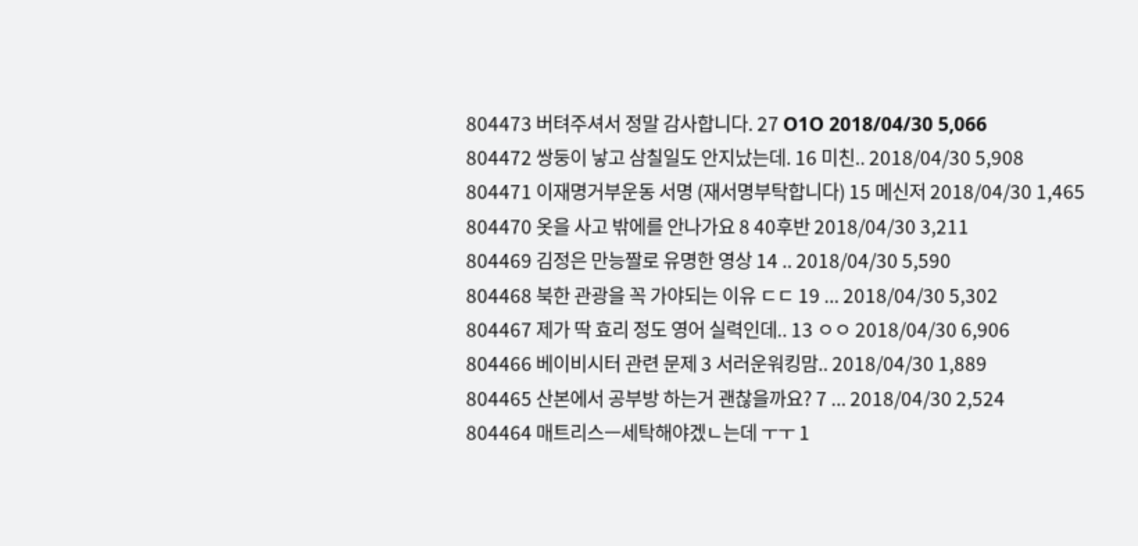804473 버텨주셔서 정말 감사합니다. 27 O1O 2018/04/30 5,066
804472 쌍둥이 낳고 삼칠일도 안지났는데. 16 미친.. 2018/04/30 5,908
804471 이재명거부운동 서명 (재서명부탁합니다) 15 메신저 2018/04/30 1,465
804470 옷을 사고 밖에를 안나가요 8 40후반 2018/04/30 3,211
804469 김정은 만능짤로 유명한 영상 14 .. 2018/04/30 5,590
804468 북한 관광을 꼭 가야되는 이유 ㄷㄷ 19 ... 2018/04/30 5,302
804467 제가 딱 효리 정도 영어 실력인데.. 13 ㅇㅇ 2018/04/30 6,906
804466 베이비시터 관련 문제 3 서러운워킹맘.. 2018/04/30 1,889
804465 산본에서 공부방 하는거 괜찮을까요? 7 ... 2018/04/30 2,524
804464 매트리스ㅡ세탁해야겠ㄴ는데 ㅜㅜ 1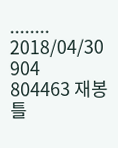........ 2018/04/30 904
804463 재봉틀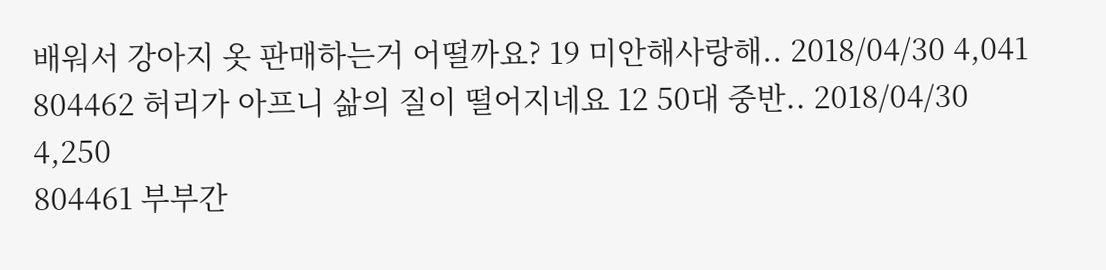배워서 강아지 옷 판매하는거 어떨까요? 19 미안해사랑해.. 2018/04/30 4,041
804462 허리가 아프니 삶의 질이 떨어지네요 12 50대 중반.. 2018/04/30 4,250
804461 부부간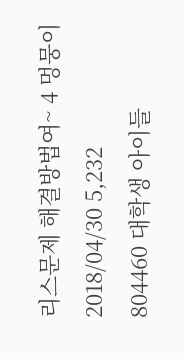리스문제 해결방법여~ 4 멍뭉이 2018/04/30 5,232
804460 대학생 아이들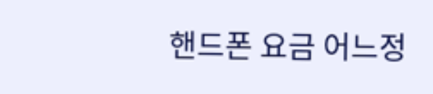핸드폰 요금 어느정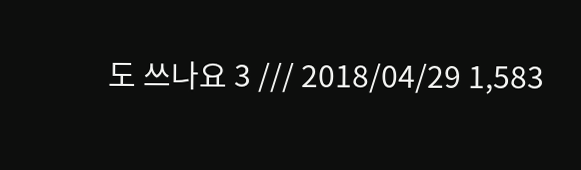도 쓰나요 3 /// 2018/04/29 1,583